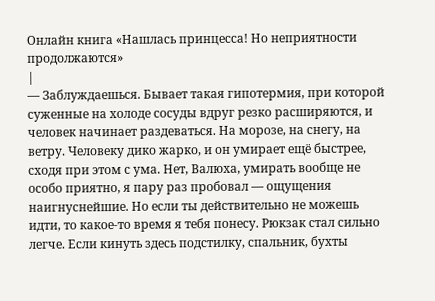Онлайн книга «Нашлась принцесса! Но неприятности продолжаются»
|
— Заблуждаешься. Бывает такая гипотермия, при которой суженные на холоде сосуды вдруг резко расширяются, и человек начинает раздеваться. На морозе, на снегу, на ветру. Человеку дико жарко, и он умирает ещё быстрее, сходя при этом с ума. Нет, Валюха, умирать вообще не особо приятно, я пару раз пробовал — ощущения наигнуснейшие. Но если ты действительно не можешь идти, то какое-то время я тебя понесу. Рюкзак стал сильно легче. Если кинуть здесь подстилку, спальник, бухты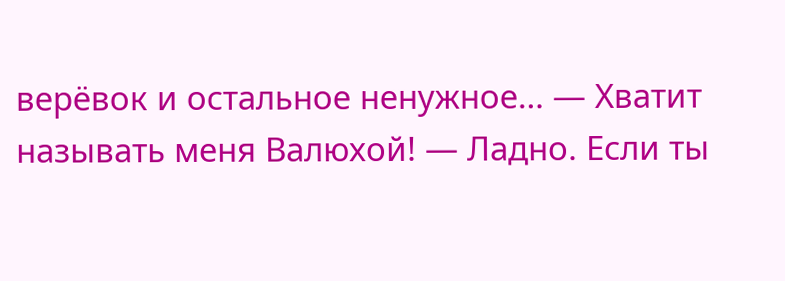верёвок и остальное ненужное… — Хватит называть меня Валюхой! — Ладно. Если ты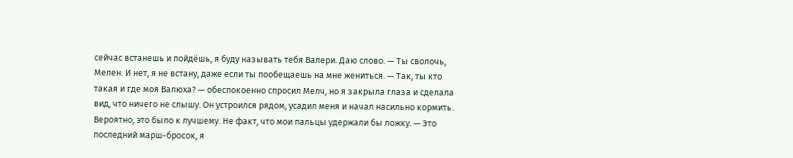сейчас встанешь и пойдёшь, я буду называть тебя Валери. Даю слово. — Ты сволочь, Мелен. И нет, я не встану, даже если ты пообещаешь на мне жениться. — Так, ты кто такая и где моя Валюха? — обеспокоенно спросил Мелч, но я закрыла глаза и сделала вид, что ничего не слышу. Он устроился рядом, усадил меня и начал насильно кормить. Вероятно, это было к лучшему. Не факт, что мои пальцы удержали бы ложку. — Это последний марш-бросок, я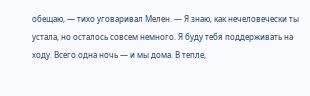обещаю, — тихо уговаривал Мелен. — Я знаю, как нечеловечески ты устала, но осталось совсем немного. Я буду тебя поддерживать на ходу. Всего одна ночь — и мы дома. В тепле,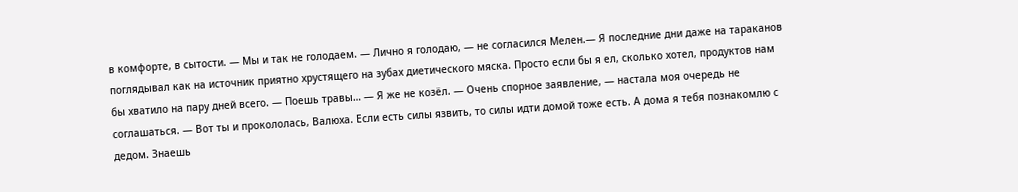в комфорте, в сытости. — Мы и так не голодаем. — Лично я голодаю, — не согласился Мелен.— Я последние дни даже на тараканов поглядывал как на источник приятно хрустящего на зубах диетического мяска. Просто если бы я ел, сколько хотел, продуктов нам бы хватило на пару дней всего. — Поешь травы… — Я же не козёл. — Очень спорное заявление, — настала моя очередь не соглашаться. — Вот ты и прокололась, Валюха. Если есть силы язвить, то силы идти домой тоже есть. А дома я тебя познакомлю с дедом. Знаешь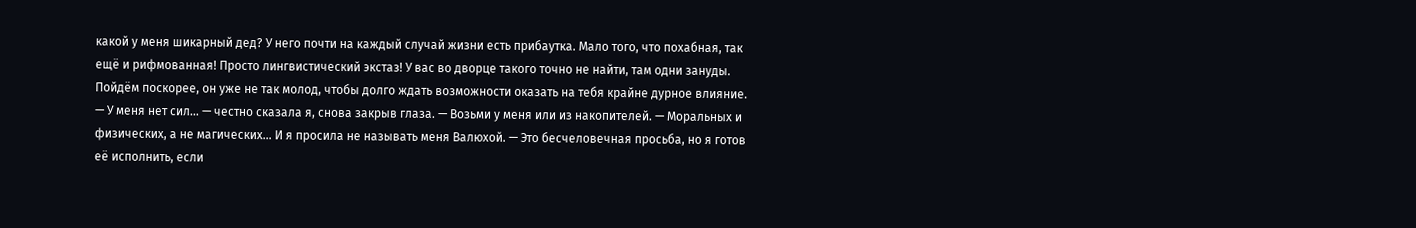какой у меня шикарный дед? У него почти на каждый случай жизни есть прибаутка. Мало того, что похабная, так ещё и рифмованная! Просто лингвистический экстаз! У вас во дворце такого точно не найти, там одни зануды. Пойдём поскорее, он уже не так молод, чтобы долго ждать возможности оказать на тебя крайне дурное влияние. — У меня нет сил… — честно сказала я, снова закрыв глаза. — Возьми у меня или из накопителей. — Моральных и физических, а не магических… И я просила не называть меня Валюхой. — Это бесчеловечная просьба, но я готов её исполнить, если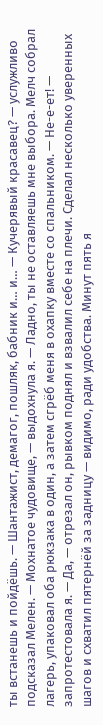ты встанешь и пойдёшь. — Шантажист, демагог, пошляк, бабник и… и… — Кучерявый красавец? — услужливо подсказал Мелен. — Мохнатое чудовище, — выдохнула я. — Ладно, ты не оставляешь мне выбора. Мелч собрал лагерь, упаковал оба рюкзака в один, а затем сгрёб меня в охапку вместе со спальником. — Не-е-ет! — запротестовала я. — Да, — отрезал он, рывком поднял и взвалил себе на плечи. Сделал несколько уверенных шагов и схватил пятернёй за задницу — видимо, ради удобства. Минут пять я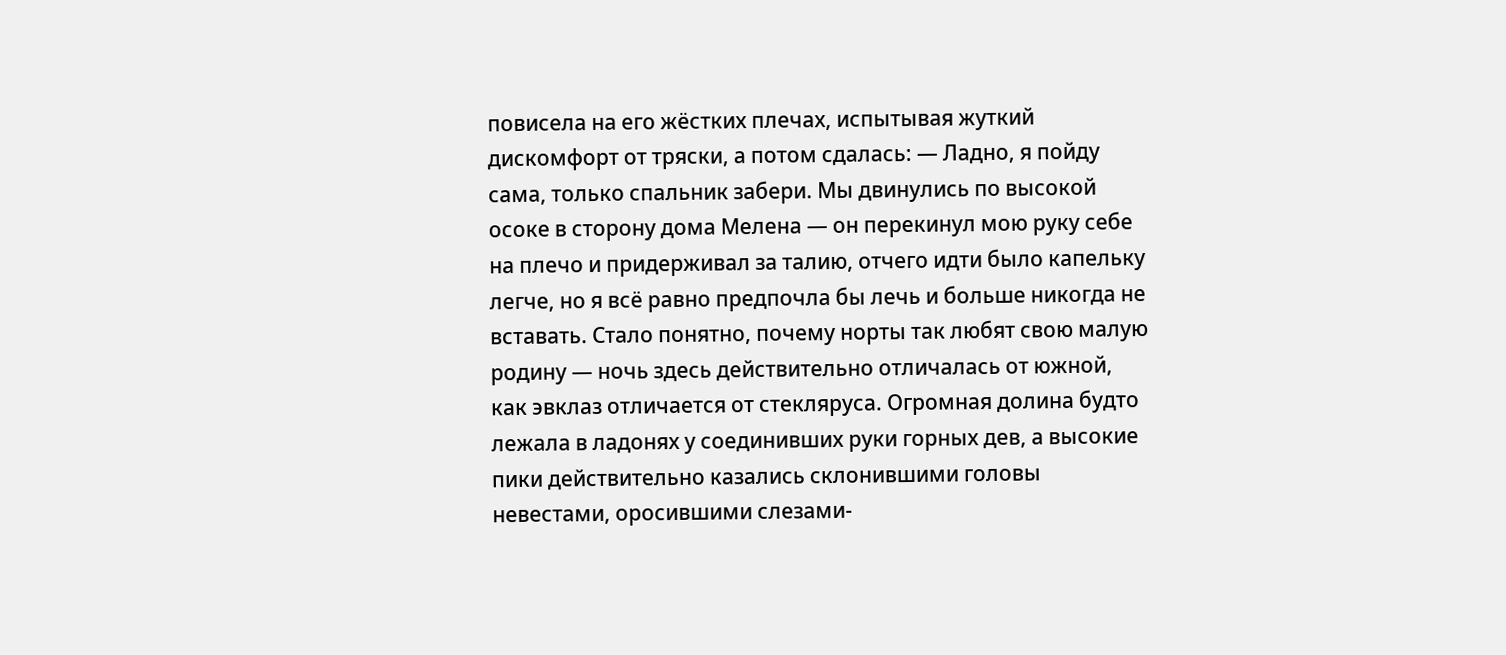повисела на его жёстких плечах, испытывая жуткий дискомфорт от тряски, а потом сдалась: — Ладно, я пойду сама, только спальник забери. Мы двинулись по высокой осоке в сторону дома Мелена — он перекинул мою руку себе на плечо и придерживал за талию, отчего идти было капельку легче, но я всё равно предпочла бы лечь и больше никогда не вставать. Стало понятно, почему норты так любят свою малую родину — ночь здесь действительно отличалась от южной, как эвклаз отличается от стекляруса. Огромная долина будто лежала в ладонях у соединивших руки горных дев, а высокие пики действительно казались склонившими головы невестами, оросившими слезами-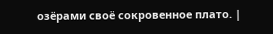озёрами своё сокровенное плато. |